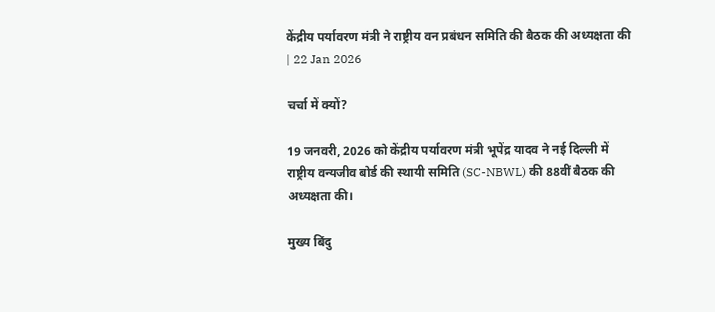केंद्रीय पर्यावरण मंत्री ने राष्ट्रीय वन प्रबंधन समिति की बैठक की अध्यक्षता की | 22 Jan 2026

चर्चा में क्यों?

19 जनवरी, 2026 को केंद्रीय पर्यावरण मंत्री भूपेंद्र यादव ने नई दिल्ली में राष्ट्रीय वन्यजीव बोर्ड की स्थायी समिति (SC-NBWL) की 88वीं बैठक की अध्यक्षता की।

मुख्य बिंदु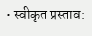• स्वीकृत प्रस्ताव: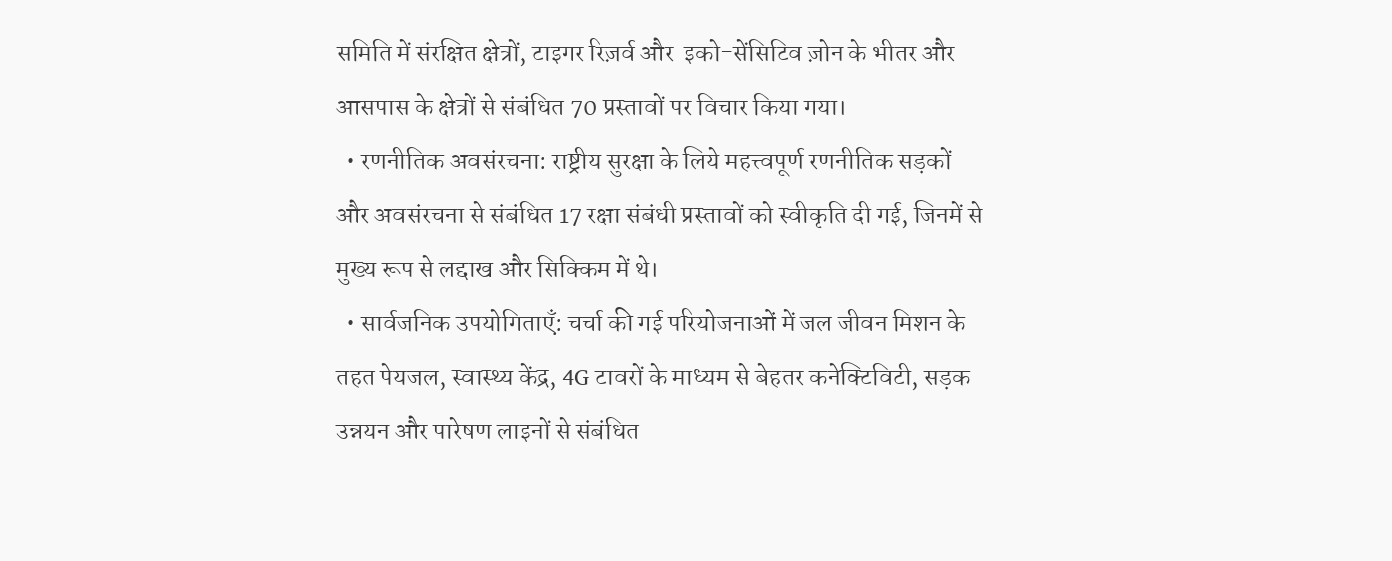समिति में संरक्षित क्षेत्रों, टाइगर रिज़र्व और  इको-सेंसिटिव ज़ोन के भीतर और आसपास के क्षेत्रों से संबंधित 70 प्रस्तावों पर विचार किया गया।
  • रणनीतिक अवसंरचना: राष्ट्रीय सुरक्षा के लिये महत्त्वपूर्ण रणनीतिक सड़कों और अवसंरचना से संबंधित 17 रक्षा संबंधी प्रस्तावों को स्वीकृति दी गई, जिनमें से मुख्य रूप से लद्दाख और सिक्किम में थे।
  • सार्वजनिक उपयोगिताएँ: चर्चा की गई परियोजनाओं में जल जीवन मिशन के तहत पेयजल, स्वास्थ्य केंद्र, 4G टावरों के माध्यम से बेहतर कनेक्टिविटी, सड़क उन्नयन और पारेषण लाइनों से संबंधित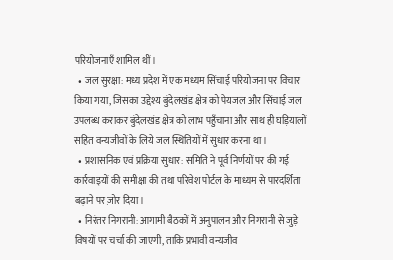परियोजनाएँ शामिल थीं।
  • जल सुरक्षा: मध्य प्रदेश में एक मध्यम सिंचाई परियोजना पर विचार किया गया, जिसका उद्देश्य बुंदेलखंड क्षेत्र को पेयजल और सिंचाई जल उपलब्ध कराकर बुंदेलखंड क्षेत्र को लाभ पहुँचाना और साथ ही घड़ियालों सहित वन्यजीवों के लिये जल स्थितियों में सुधार करना था।
  • प्रशासनिक एवं प्रक्रिया सुधार: समिति ने पूर्व निर्णयों पर की गई कार्रवाइयों की समीक्षा की तथा परिवेश पोर्टल के माध्यम से पारदर्शिता बढ़ाने पर ज़ोर दिया।
  • निरंतर निगरानी: आगामी बैठकों में अनुपालन और निगरानी से जुड़े विषयों पर चर्चा की जाएगी, ताकि प्रभावी वन्यजीव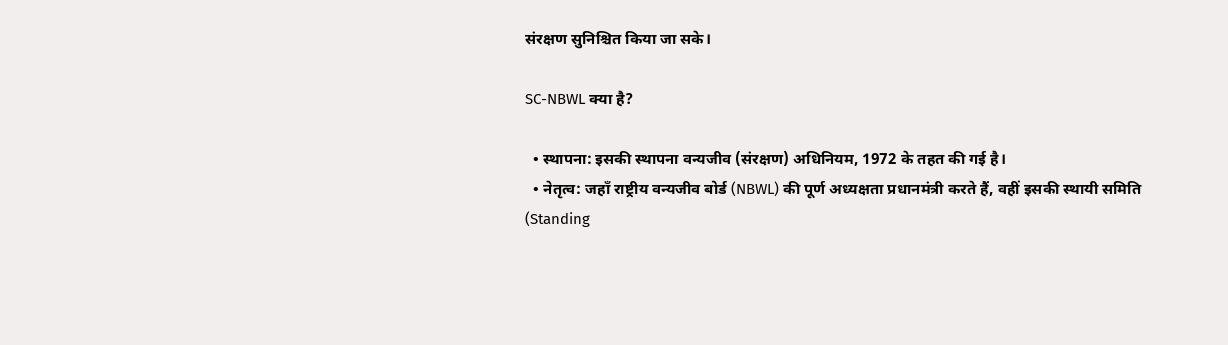संरक्षण सुनिश्चित किया जा सके।

SC-NBWL क्या है?

  • स्थापना: इसकी स्थापना वन्यजीव (संरक्षण) अधिनियम, 1972 के तहत की गई है।
  • नेतृत्व: जहाँ राष्ट्रीय वन्यजीव बोर्ड (NBWL) की पूर्ण अध्यक्षता प्रधानमंत्री करते हैं, वहीं इसकी स्थायी समिति (Standing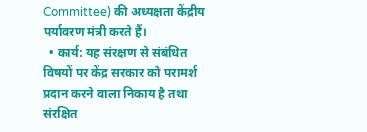Committee) की अध्यक्षता केंद्रीय पर्यावरण मंत्री करते हैं।
  • कार्य: यह संरक्षण से संबंधित विषयों पर केंद्र सरकार को परामर्श प्रदान करने वाला निकाय है तथा संरक्षित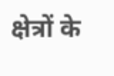क्षेत्रों के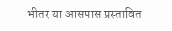भीतर या आसपास प्रस्तावित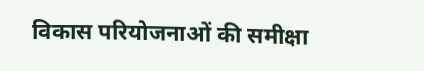विकास परियोजनाओं की समीक्षा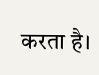करता है।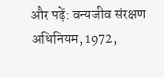और पढ़ें: वन्यजीव संरक्षण अधिनियम, 1972,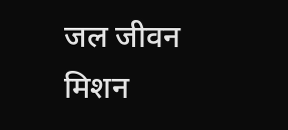जल जीवन मिशन